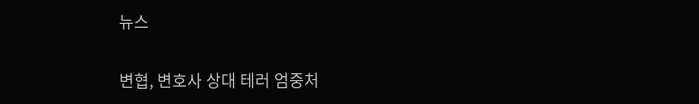뉴스

변협, 변호사 상대 테러 엄중처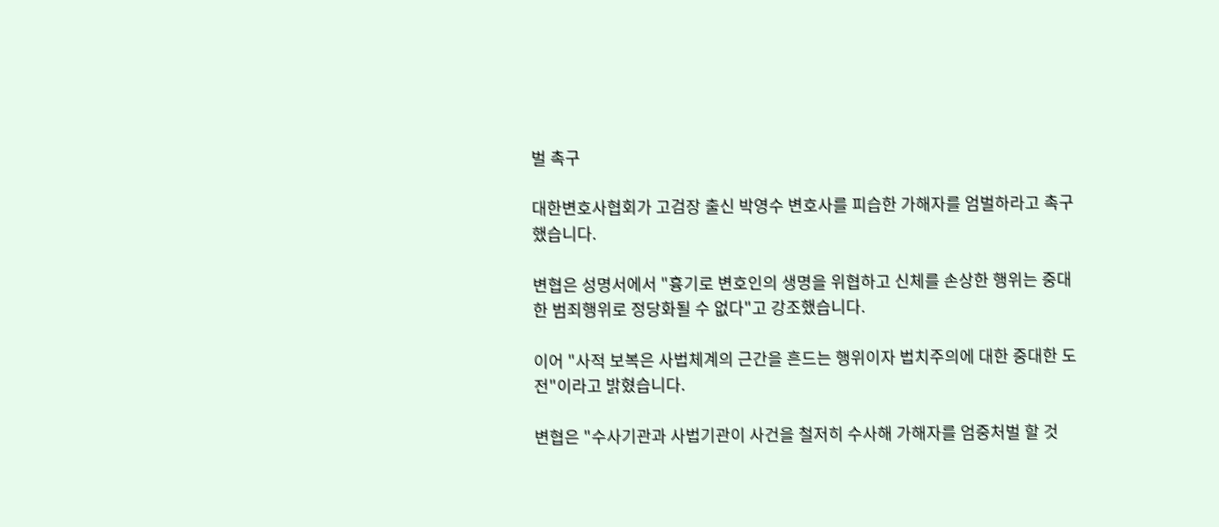벌 촉구

대한변호사협회가 고검장 출신 박영수 변호사를 피습한 가해자를 엄벌하라고 촉구했습니다.

변협은 성명서에서 "흉기로 변호인의 생명을 위협하고 신체를 손상한 행위는 중대한 범죄행위로 정당화될 수 없다"고 강조했습니다.

이어 "사적 보복은 사법체계의 근간을 흔드는 행위이자 법치주의에 대한 중대한 도전"이라고 밝혔습니다.

변협은 "수사기관과 사법기관이 사건을 철저히 수사해 가해자를 엄중처벌 할 것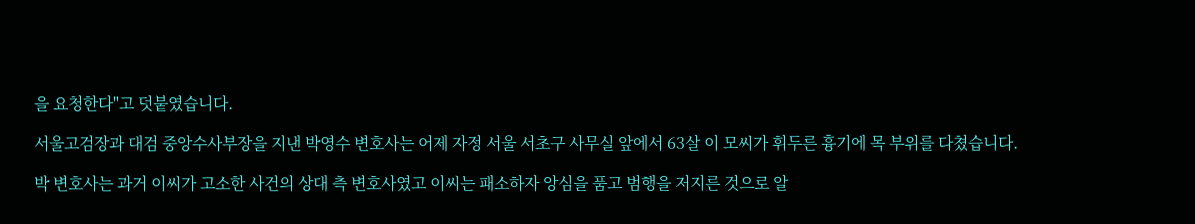을 요청한다"고 덧붙였습니다.

서울고검장과 대검 중앙수사부장을 지낸 박영수 변호사는 어제 자정 서울 서초구 사무실 앞에서 63살 이 모씨가 휘두른 흉기에 목 부위를 다쳤습니다.

박 변호사는 과거 이씨가 고소한 사건의 상대 측 변호사였고 이씨는 패소하자 앙심을 품고 범행을 저지른 것으로 알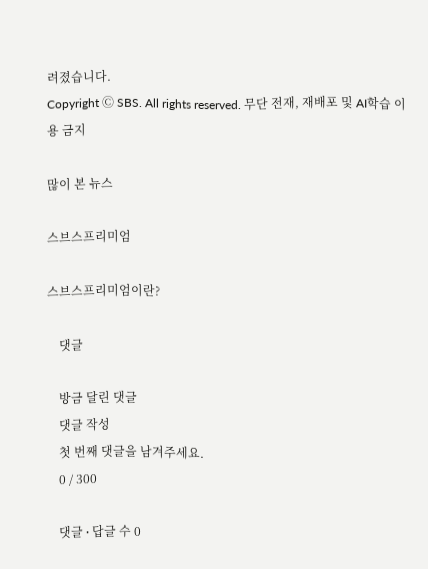려졌습니다.
Copyright Ⓒ SBS. All rights reserved. 무단 전재, 재배포 및 AI학습 이용 금지

많이 본 뉴스

스브스프리미엄

스브스프리미엄이란?

    댓글

    방금 달린 댓글
    댓글 작성
    첫 번째 댓글을 남겨주세요.
    0 / 300

    댓글 ∙ 답글 수 0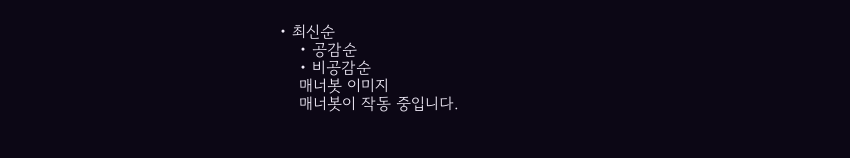• 최신순
    • 공감순
    • 비공감순
    매너봇 이미지
    매너봇이 작동 중입니다.